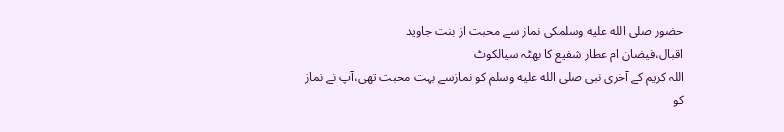حضور صلى الله عليه وسلمکی نماز سے محبت از بنت جاوید
اقبال،فیضان ام عطار شفیع کا بھٹہ سیالکوٹ
اللہ کریم کے آخری نبی صلى الله عليه وسلم کو نمازسے بہت محبت تھی،آپ نے نماز
کو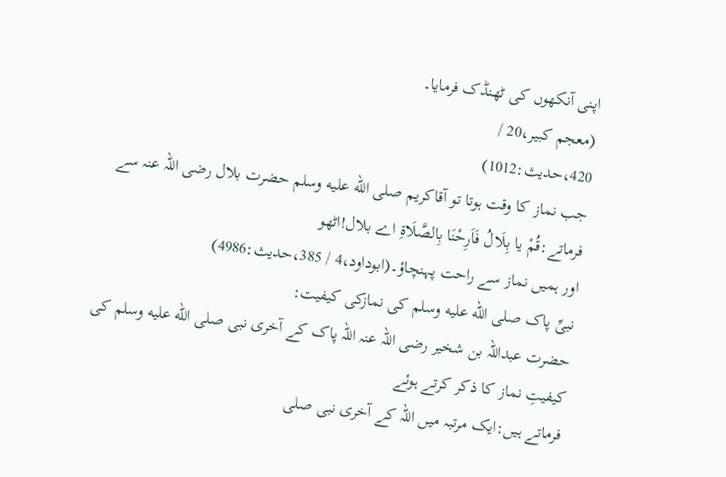اپنی آنکھوں کی ٹھنڈک فرمایا۔
(معجم کبیر،20 /
420،حدیث:1012)
جب نماز کا وقت ہوتا تو آقاکریم صلى الله عليه وسلم حضرت بلال رضی اللہ عنہ سے فرماتے:قُمْ یا بِلَالُ فَاَرِحْنَا بِالصَّلَاۃِ اے بلال!اٹھو
اور ہمیں نماز سے راحت پہنچاؤ۔(ابوداود،4 / 385،حدیث:4986)
نبیِّ پاک صلى الله عليه وسلم کی نمازکی کیفیت:
حضرت عبداللہ بن شخیر رضی اللہ عنہ اللہ پاک کے آخری نبی صلى الله عليه وسلم کی کیفیتِ نماز کا ذکر کرتے ہوئے
فرماتے ہیں:ایک مرتبہ میں اللہ کے آخری نبی صلى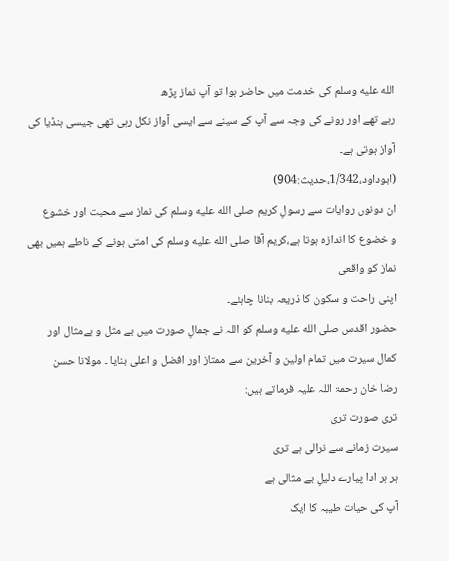الله عليه وسلم کی خدمت میں حاضر ہوا تو آپ نماز پڑھ
رہے تھے اور رونے کی وجہ سے آپ کے سینے سے ایسی آواز نکل رہی تھی جیسی ہنڈیا کی
آواز ہوتی ہے۔
(ابوداود،1/342،حدیث:904)
ان دونوں روایات سے رسولِ کریم صلى الله عليه وسلم کی نماز سے محبت اور خشوع
و خضوع کا اندازہ ہوتا ہے،کریم آقا صلى الله عليه وسلم کی امتی ہونے کے ناطے ہمیں بھی نماز کو واقعی
اپنی راحت و سکون کا ذریعہ بنانا چاہئے۔
حضور اقدس صلى الله عليه وسلم کو اللہ نے جمالِ صورت میں بے مثل و بےمثال اور
کمال سیرت میں تمام اولین و آخرین سے ممتاز اور افضل و اعلی بنایا ۔ مولانا حسن
رضا خان رحمۃ اللہ علیہ فرماتے ہیں:
تری صورت تری
سیرت زمانے سے نرالی ہے تری
ہر ہر ادا پیارے دلیلِ بے مثالی ہے
آپ کی حیات طیبہ کا ایک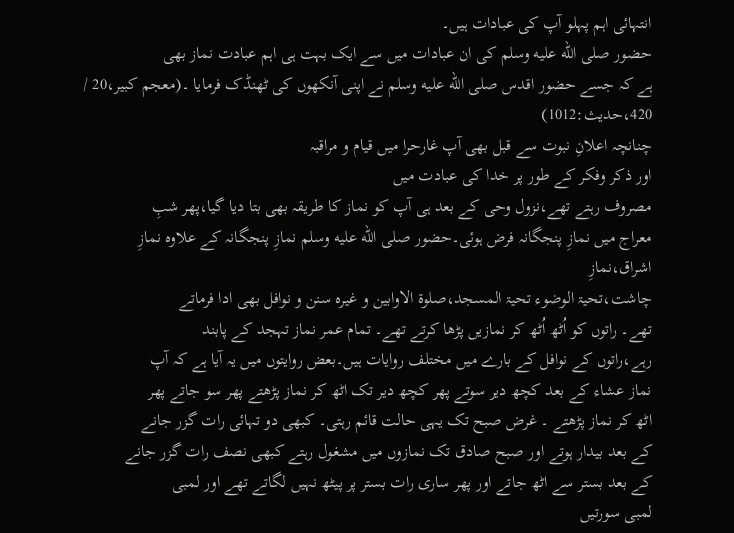انتہائی اہم پہلو آپ کی عبادات ہیں۔
حضور صلى الله عليه وسلم کی ان عبادات میں سے ایک بہت ہی اہم عبادت نماز بھی
ہے کہ جسے حضور اقدس صلى الله عليه وسلم نے اپنی آنکھوں کی ٹھنڈک فرمایا ۔(معجم کبیر،20 / 420،حدیث:1012)
چنانچہ اعلانِ نبوت سے قبل بھی آپ غارحرا میں قیام و مراقبہ
اور ذکر وفکر کے طور پر خدا کی عبادت میں
مصروف رہتے تھے،نزول وحی کے بعد ہی آپ کو نماز کا طریقہ بھی بتا دیا گیا،پھر شبِ
معراج میں نمازِ پنجگانہ فرض ہوئی۔حضور صلى الله عليه وسلم نمازِ پنجگانہ کے علاوہ نمازِ اشراق،نمازِ
چاشت،تحیۃ الوضوء تحیۃ المسجد،صلوۃ الاوابین و غیره سنن و نوافل بھی ادا فرماتے
تھے۔ راتوں کو اُٹھ اُٹھ کر نمازیں پڑھا کرتے تھے۔ تمام عمر نماز تہجد کے پابند
رہے،راتوں کے نوافل کے بارے میں مختلف روایات ہیں۔بعض روایتوں میں یہ آیا ہے کہ آپ
نماز عشاء کے بعد کچھ دیر سوتے پھر کچھ دیر تک اٹھ کر نماز پڑھتے پھر سو جاتے پھر
اٹھ کر نماز پڑھتے ۔ غرض صبح تک یہی حالت قائم رہتی۔ کبھی دو تہائی رات گزر جانے
کے بعد بیدار ہوتے اور صبح صادق تک نمازوں میں مشغول رہتے کبھی نصف رات گزر جانے
کے بعد بستر سے اٹھ جاتے اور پھر ساری رات بستر پر پیٹھ نہیں لگاتے تھے اور لمبی
لمبی سورتیں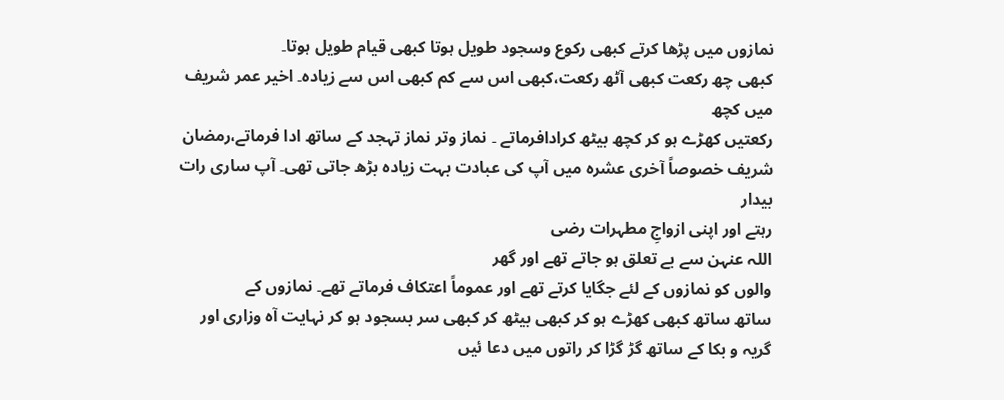نمازوں میں پڑھا کرتے کبھی رکوع وسجود طویل ہوتا کبھی قیام طویل ہوتا۔
کبھی چھ رکعت کبھی آٹھ رکعت،کبھی اس سے کم کبھی اس سے زیادہ۔ اخیر عمر شریف میں کچھ
رکعتیں کھڑے ہو کر کچھ بیٹھ کرادافرماتے ۔ نماز وتر نماز تہجد کے ساتھ ادا فرماتے،رمضان
شریف خصوصاً آخری عشرہ میں آپ کی عبادت بہت زیادہ بڑھ جاتی تھی۔ آپ ساری رات بیدار
رہتے اور اپنی ازواجِ مطہرات رضی
اللہ عنہن سے بے تعلق ہو جاتے تھے اور گھر
والوں کو نمازوں کے لئے جگایا کرتے تھے اور عموماً اعتکاف فرماتے تھے۔ نمازوں کے
ساتھ ساتھ کبھی کھڑے ہو کر کبھی بیٹھ کر کبھی سر بسجود ہو کر نہایت آہ وزاری اور
گریہ و بکا کے ساتھ گڑ گڑا کر راتوں میں دعا ئیں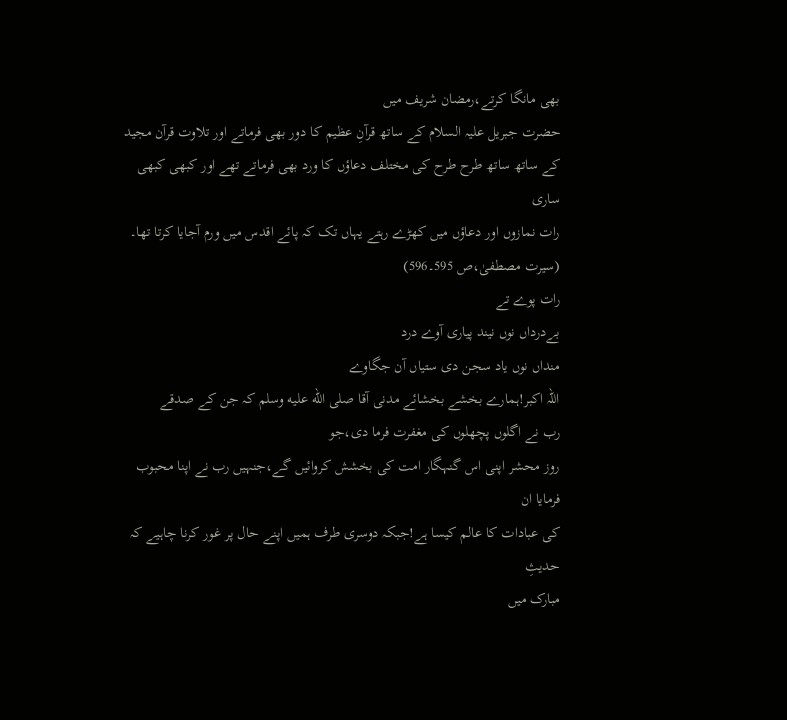بھی مانگا کرتے،رمضان شریف میں
حضرت جبریل علیہ السلام کے ساتھ قرآنِ عظیم کا دور بھی فرماتے اور تلاوت قرآن مجید
کے ساتھ ساتھ طرح طرح کی مختلف دعاؤں کا ورد بھی فرماتے تھے اور کبھی کبھی ساری
رات نمازوں اور دعاؤں میں کھڑے رہتے یہاں تک کہ پائے اقدس میں ورم آجایا کرتا تھا۔
(سیرت مصطفیٰ،ص 595۔596)
رات پوے تے
بےدرداں نوں نیند پیاری آوے درد
منداں نوں یاد سجن دی ستیاں آن جگاوے
اللہ اکبر!ہمارے بخشے بخشائے مدنی آقا صلى الله عليه وسلم کہ جن کے صدقے
رب نے اگلوں پچھلوں کی مغفرت فرما دی،جو
روز محشر اپنی اس گنہگار امت کی بخشش کروائیں گے،جنہیں رب نے اپنا محبوب فرمایا ان
کی عبادات کا عالم کیسا ہے!جبکہ دوسری طرف ہمیں اپنے حال پر غور کرنا چاہیے کہ حدیثِ
مبارک میں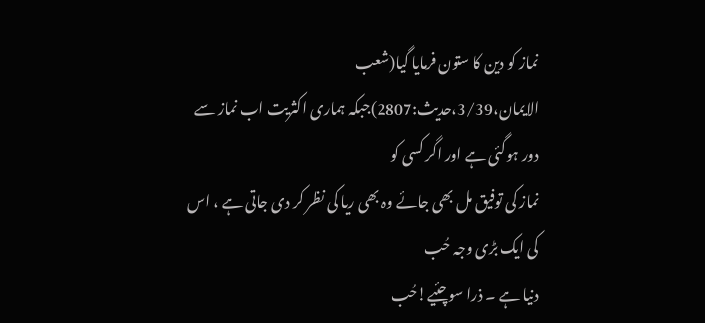نماز کو دین کا ستون فرمایا گیا(شعب الايمان،3/39،حدیث:2807)جبکہ ہماری اکثریت اب نماز سے دور ہوگئی ہے اور اگر کسی کو
نماز کی توفیق مل بھی جائے وہ بھی ریا کی نظر کر دی جاتی ہے ، اس کی ایک بڑی وجہ حُب
دنیا ہے ۔ ذرا سوچئیے!حُب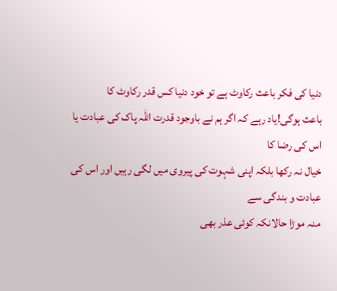دنیا کی فکر باعث رکاوٹ ہے تو خود دنیا کس قدر رکاوٹ کا
باعث ہوگی!یاد رہے کہ اگر ہم نے باوجود قدرت اللہ پاک کی عبادت یا اس کی رضا کا
خیال نہ رکھا بلکہ اپنی شہوت کی پیروی میں لگی رہیں اور اس کی عبادت و بندگی سے
منہ موڑا حالانکہ کوئی عذر بھی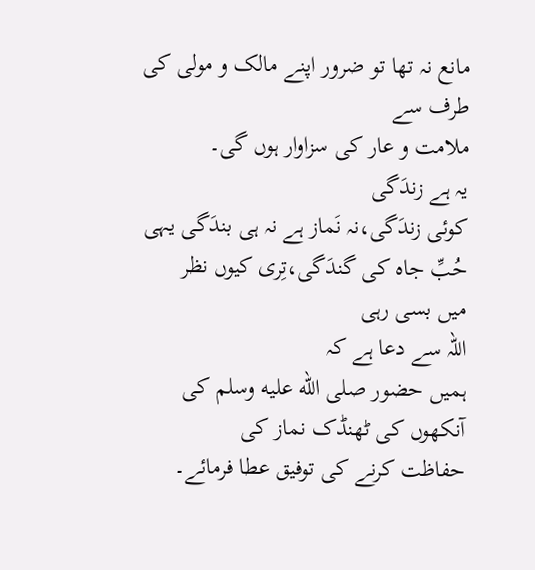مانع نہ تھا تو ضرور اپنے مالک و مولی کی طرف سے
ملامت و عار کی سزاوار ہوں گی۔
یہ ہے زندَگی
کوئی زندَگی،نہ نَماز ہے نہ ہی بندَگی یہی
حُبِّ جاہ کی گندَگی،تِری کیوں نظر
میں بسی رہی
اللہ سے دعا ہے کہ
ہمیں حضور صلى الله عليه وسلم کی آنکھوں کی ٹھنڈک نماز کی
حفاظت کرنے کی توفیق عطا فرمائے۔